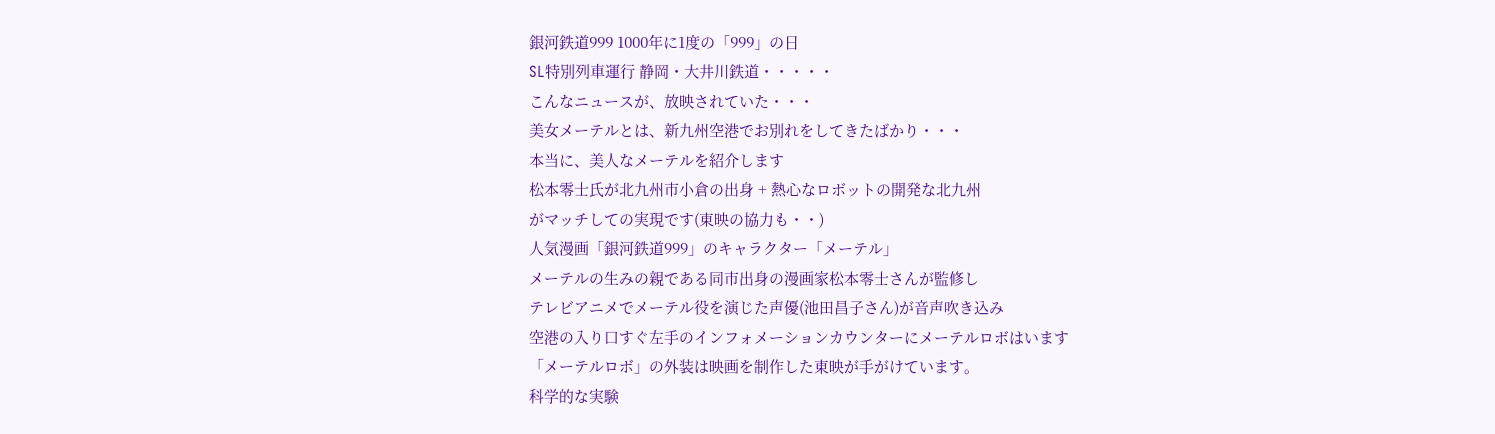銀河鉄道999 1000年に1度の「999」の日
SL特別列車運行 静岡・大井川鉄道・・・・・
こんなニュースが、放映されていた・・・
美女メーテルとは、新九州空港でお別れをしてきたばかり・・・
本当に、美人なメーテルを紹介します
松本零士氏が北九州市小倉の出身 + 熱心なロボットの開発な北九州
がマッチしての実現です(東映の協力も・・)
人気漫画「銀河鉄道999」のキャラクター「メーテル」
メーテルの生みの親である同市出身の漫画家松本零士さんが監修し
テレビアニメでメーテル役を演じた声優(池田昌子さん)が音声吹き込み
空港の入り口すぐ左手のインフォメーションカウンターにメーテルロボはいます
「メーテルロボ」の外装は映画を制作した東映が手がけています。
科学的な実験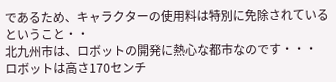であるため、キャラクターの使用料は特別に免除されているということ・・
北九州市は、ロボットの開発に熱心な都市なのです・・・
ロボットは高さ170センチ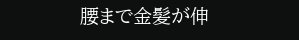腰まで金髪が伸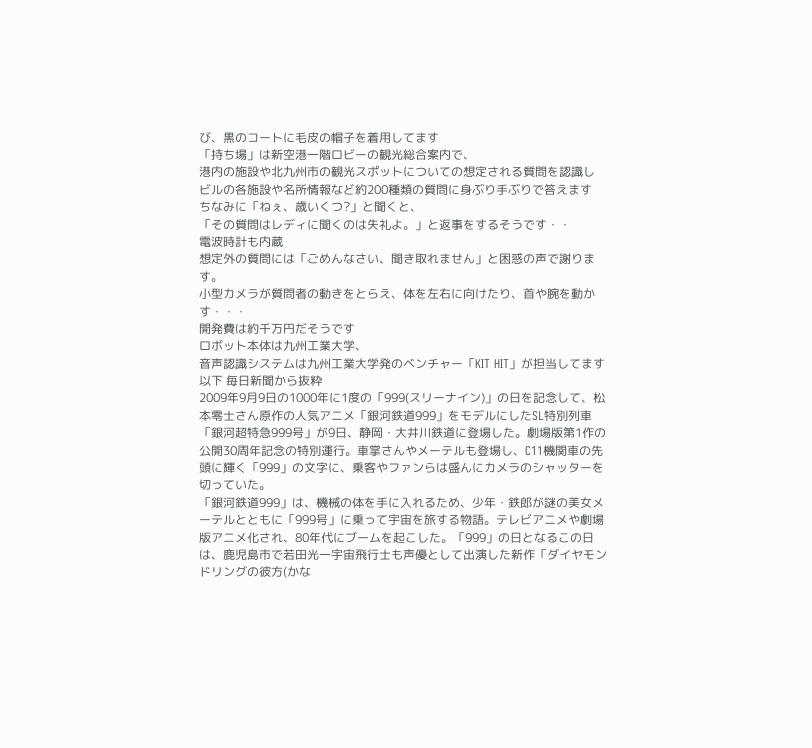び、黒のコートに毛皮の帽子を着用してます
「持ち場」は新空港一階ロビーの観光総合案内で、
港内の施設や北九州市の観光スポットについての想定される質問を認識し
ビルの各施設や名所情報など約200種類の質問に身ぶり手ぶりで答えます
ちなみに「ねぇ、歳いくつ?」と聞くと、
「その質問はレディに聞くのは失礼よ。」と返事をするそうです・・
電波時計も内蔵
想定外の質問には「ごめんなさい、聞き取れません」と困惑の声で謝ります。
小型カメラが質問者の動きをとらえ、体を左右に向けたり、首や腕を動かす・・・
開発費は約千万円だそうです
ロボット本体は九州工業大学、
音声認識システムは九州工業大学発のベンチャー「KIT HIT」が担当してます
以下 毎日新聞から抜粋
2009年9月9日の1000年に1度の「999(スリーナイン)」の日を記念して、松本零士さん原作の人気アニメ「銀河鉄道999」をモデルにしたSL特別列車「銀河超特急999号」が9日、静岡・大井川鉄道に登場した。劇場版第1作の公開30周年記念の特別運行。車掌さんやメーテルも登場し、C11機関車の先頭に輝く「999」の文字に、乗客やファンらは盛んにカメラのシャッターを切っていた。
「銀河鉄道999」は、機械の体を手に入れるため、少年・鉄郎が謎の美女メーテルとともに「999号」に乗って宇宙を旅する物語。テレビアニメや劇場版アニメ化され、80年代にブームを起こした。「999」の日となるこの日は、鹿児島市で若田光一宇宙飛行士も声優として出演した新作「ダイヤモンドリングの彼方(かな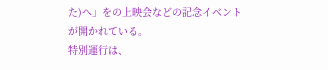た)へ」をの上映会などの記念イベントが開かれている。
特別運行は、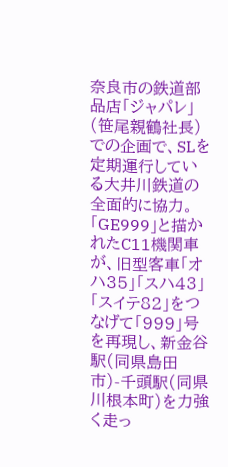奈良市の鉄道部品店「ジャパレ」(笹尾親鶴社長)での企画で、SLを定期運行している大井川鉄道の全面的に協力。「GE999」と描かれたC11機関車が、旧型客車「オハ35」「スハ43」「スイテ82」をつなげて「999」号を再現し、新金谷駅(同県島田市)-千頭駅(同県川根本町)を力強く走っ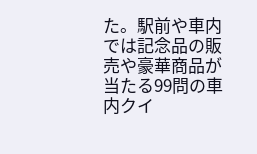た。駅前や車内では記念品の販売や豪華商品が当たる99問の車内クイ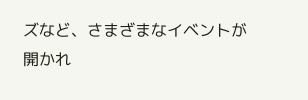ズなど、さまざまなイベントが開かれ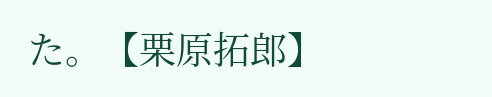た。【栗原拓郎】